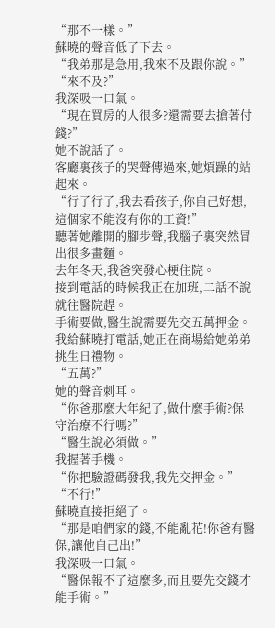“那不一樣。”
蘇曉的聲音低了下去。
“我弟那是急用,我來不及跟你說。”
“來不及?”
我深吸一口氣。
“現在買房的人很多?還需要去搶著付錢?”
她不說話了。
客廳裏孩子的哭聲傳過來,她煩躁的站起來。
“行了行了,我去看孩子,你自己好想,這個家不能沒有你的工資!”
聽著她離開的腳步聲,我腦子裏突然冒出很多畫麵。
去年冬天,我爸突發心梗住院。
接到電話的時候我正在加班,二話不說就往醫院趕。
手術要做,醫生說需要先交五萬押金。
我給蘇曉打電話,她正在商場給她弟弟挑生日禮物。
“五萬?”
她的聲音刺耳。
“你爸那麼大年紀了,做什麼手術?保守治療不行嗎?”
“醫生說必須做。”
我握著手機。
“你把驗證碼發我,我先交押金。”
“不行!”
蘇曉直接拒絕了。
“那是咱們家的錢,不能亂花!你爸有醫保,讓他自己出!”
我深吸一口氣。
“醫保報不了這麼多,而且要先交錢才能手術。”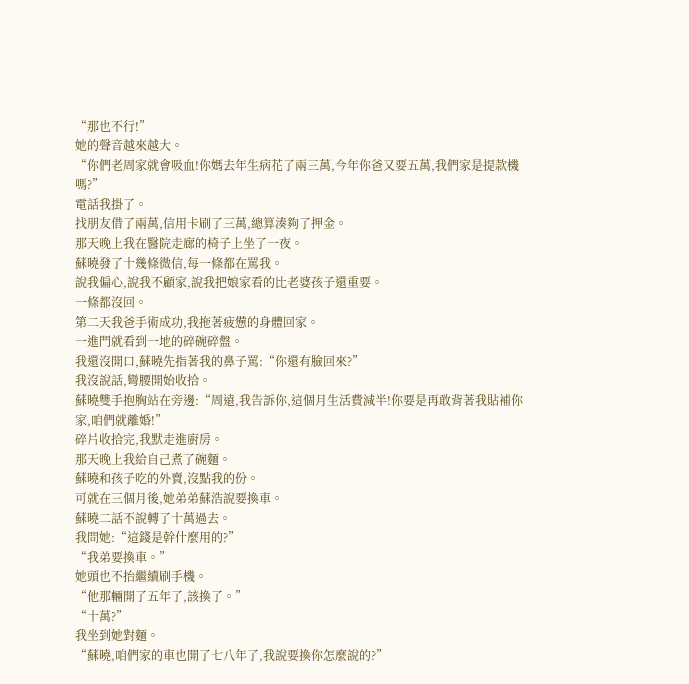“那也不行!”
她的聲音越來越大。
“你們老周家就會吸血!你媽去年生病花了兩三萬,今年你爸又要五萬,我們家是提款機嗎?”
電話我掛了。
找朋友借了兩萬,信用卡刷了三萬,總算湊夠了押金。
那天晚上我在醫院走廊的椅子上坐了一夜。
蘇曉發了十幾條微信,每一條都在罵我。
說我偏心,說我不顧家,說我把娘家看的比老婆孩子還重要。
一條都沒回。
第二天我爸手術成功,我拖著疲憊的身體回家。
一進門就看到一地的碎碗碎盤。
我還沒開口,蘇曉先指著我的鼻子罵:“你還有臉回來?”
我沒說話,彎腰開始收拾。
蘇曉雙手抱胸站在旁邊:“周遠,我告訴你,這個月生活費減半!你要是再敢背著我貼補你家,咱們就離婚!”
碎片收拾完,我默走進廚房。
那天晚上我給自己煮了碗麵。
蘇曉和孩子吃的外賣,沒點我的份。
可就在三個月後,她弟弟蘇浩說要換車。
蘇曉二話不說轉了十萬過去。
我問她:“這錢是幹什麼用的?”
“我弟要換車。”
她頭也不抬繼續刷手機。
“他那輛開了五年了,該換了。”
“十萬?”
我坐到她對麵。
“蘇曉,咱們家的車也開了七八年了,我說要換你怎麼說的?”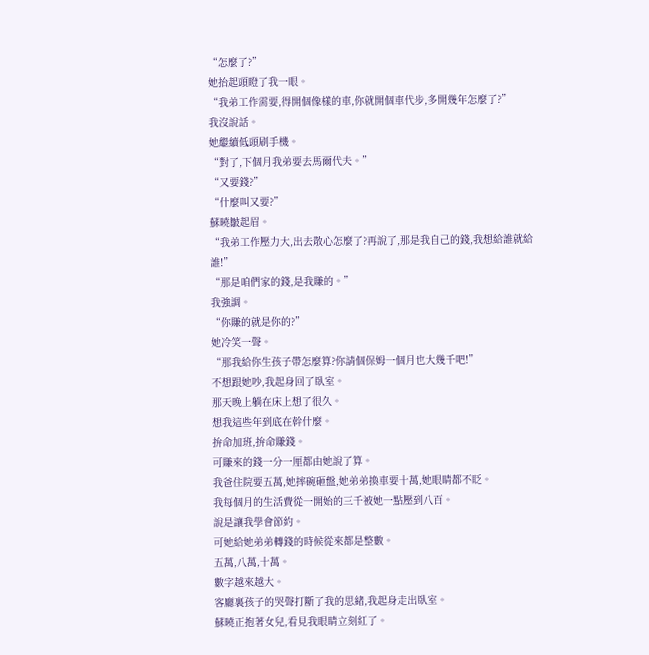“怎麼了?”
她抬起頭瞪了我一眼。
“我弟工作需要,得開個像樣的車,你就開個車代步,多開幾年怎麼了?”
我沒說話。
她繼續低頭刷手機。
“對了,下個月我弟要去馬爾代夫。”
“又要錢?”
“什麼叫又要?”
蘇曉皺起眉。
“我弟工作壓力大,出去散心怎麼了?再說了,那是我自己的錢,我想給誰就給誰!”
“那是咱們家的錢,是我賺的。”
我強調。
“你賺的就是你的?”
她冷笑一聲。
“那我給你生孩子帶怎麼算?你請個保姆一個月也大幾千吧!”
不想跟她吵,我起身回了臥室。
那天晚上躺在床上想了很久。
想我這些年到底在幹什麼。
拚命加班,拚命賺錢。
可賺來的錢一分一厘都由她說了算。
我爸住院要五萬,她摔碗砸盤,她弟弟換車要十萬,她眼睛都不眨。
我每個月的生活費從一開始的三千被她一點壓到八百。
說是讓我學會節約。
可她給她弟弟轉錢的時候從來都是整數。
五萬,八萬,十萬。
數字越來越大。
客廳裏孩子的哭聲打斷了我的思緒,我起身走出臥室。
蘇曉正抱著女兒,看見我眼睛立刻紅了。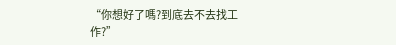“你想好了嗎?到底去不去找工作?”